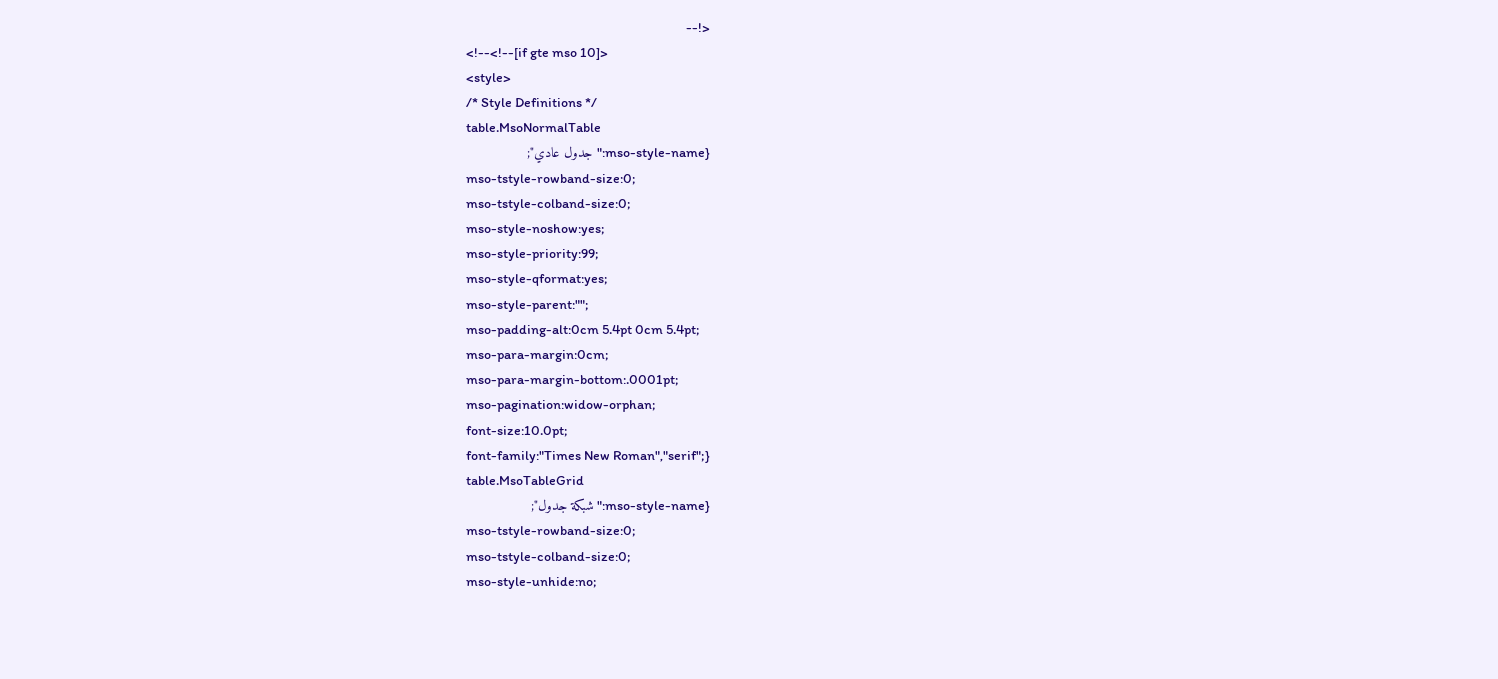<!--
<!--<!--[if gte mso 10]>
<style>
/* Style Definitions */
table.MsoNormalTable
{mso-style-name:"جدول عادي";
mso-tstyle-rowband-size:0;
mso-tstyle-colband-size:0;
mso-style-noshow:yes;
mso-style-priority:99;
mso-style-qformat:yes;
mso-style-parent:"";
mso-padding-alt:0cm 5.4pt 0cm 5.4pt;
mso-para-margin:0cm;
mso-para-margin-bottom:.0001pt;
mso-pagination:widow-orphan;
font-size:10.0pt;
font-family:"Times New Roman","serif";}
table.MsoTableGrid
{mso-style-name:"شبكة جدول";
mso-tstyle-rowband-size:0;
mso-tstyle-colband-size:0;
mso-style-unhide:no;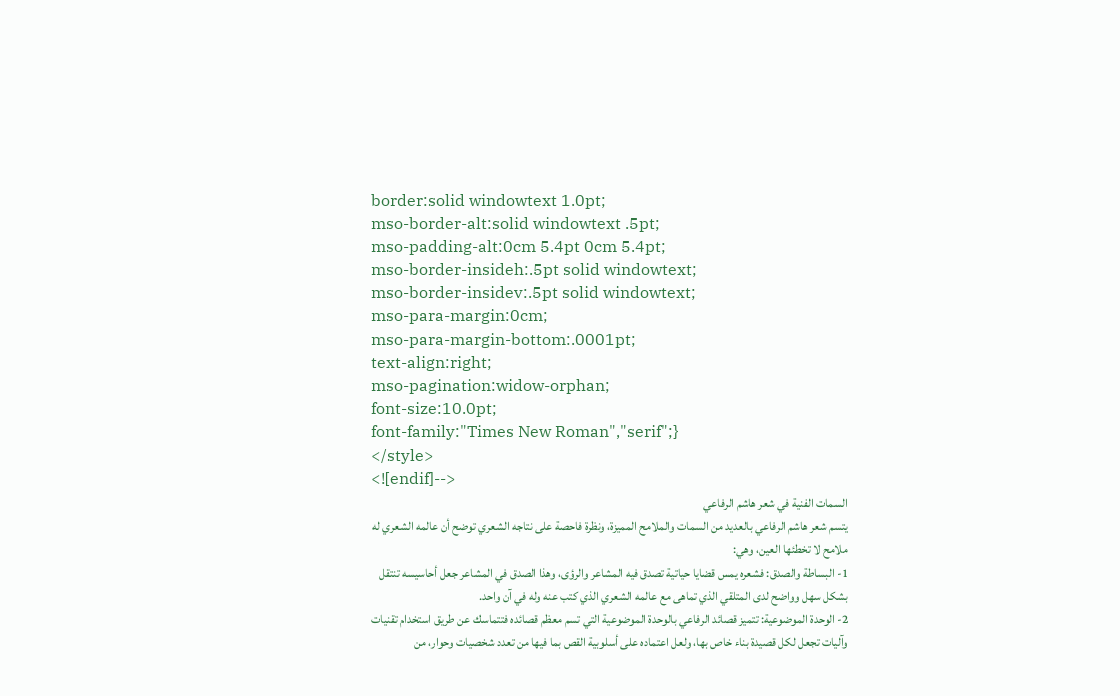border:solid windowtext 1.0pt;
mso-border-alt:solid windowtext .5pt;
mso-padding-alt:0cm 5.4pt 0cm 5.4pt;
mso-border-insideh:.5pt solid windowtext;
mso-border-insidev:.5pt solid windowtext;
mso-para-margin:0cm;
mso-para-margin-bottom:.0001pt;
text-align:right;
mso-pagination:widow-orphan;
font-size:10.0pt;
font-family:"Times New Roman","serif";}
</style>
<![endif]-->
السمات الفنية في شعر هاشم الرفاعي
يتسم شعر هاشم الرفاعي بالعديد من السمات والملامح المميزة، ونظرة فاحصة على نتاجه الشعري توضح أن عالمه الشعري له ملامح لا تخطئها العين، وهي:
1- البساطة والصدق: فشعره يمس قضايا حياتية تصدق فيه المشاعر والرؤى، وهذا الصدق في المشاعر جعل أحاسيسه تنتقل بشكل سهل وواضح لدى المتلقي الذي تماهى مع عالمه الشعري الذي كتب عنه وله في آن واحد.
2- الوحدة الموضوعية: تتميز قصائد الرفاعي بالوحدة الموضوعية التي تسم معظم قصائده فتتماسك عن طريق استخدام تقنيات وآليات تجعل لكل قصيدة بناء خاص بها، ولعل اعتماده على أسلوبية القص بما فيها من تعدد شخصيات وحوار، من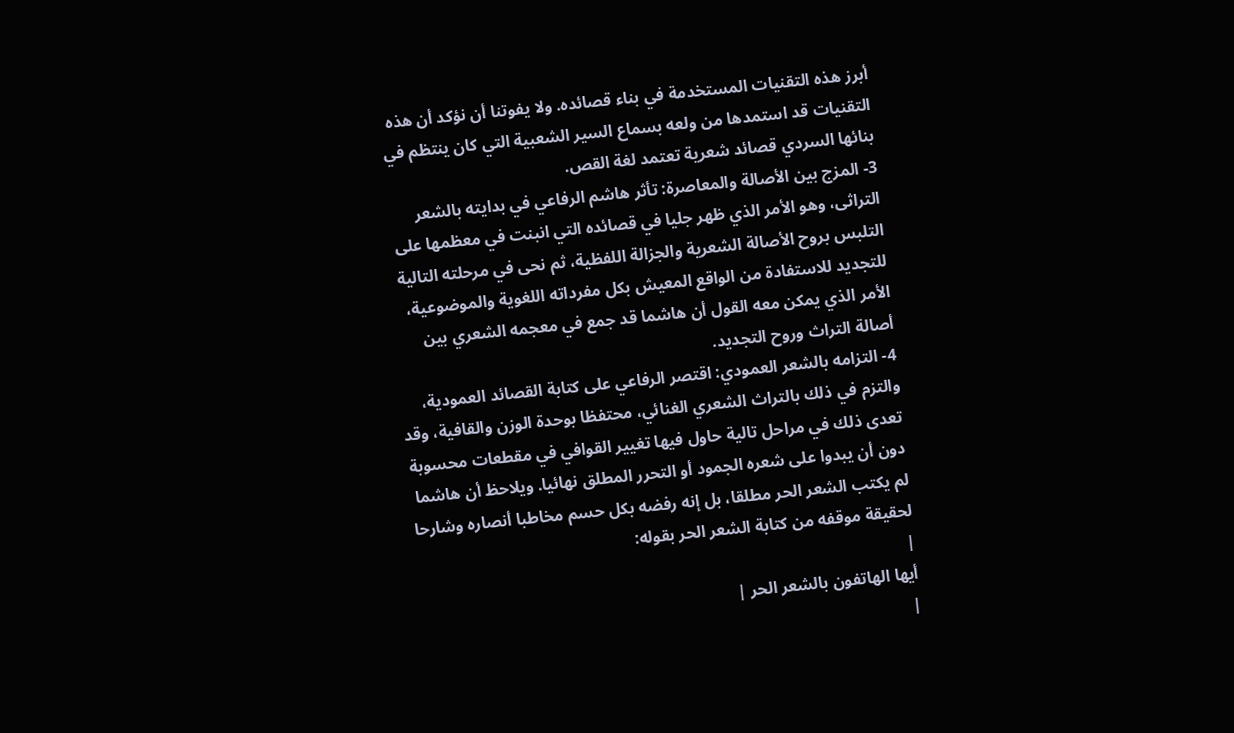أبرز هذه التقنيات المستخدمة في بناء قصائده. ولا يفوتنا أن نؤكد أن هذه التقنيات قد استمدها من ولعه بسماع السير الشعبية التي كان ينتظم في بنائها السردي قصائد شعرية تعتمد لغة القص.
3- المزج بين الأصالة والمعاصرة: تأثر هاشم الرفاعي في بدايته بالشعر التراثى، وهو الأمر الذي ظهر جليا في قصائده التي انبنت في معظمها على التلبس بروح الأصالة الشعرية والجزالة اللفظية، ثم نحى في مرحلته التالية للتجديد للاستفادة من الواقع المعيش بكل مفرداته اللغوية والموضوعية، الأمر الذي يمكن معه القول أن هاشما قد جمع في معجمه الشعري بين أصالة التراث وروح التجديد.
4- التزامه بالشعر العمودي: اقتصر الرفاعي على كتابة القصائد العمودية، والتزم في ذلك بالتراث الشعري الغنائي، محتفظا بوحدة الوزن والقافية، وقد تعدى ذلك في مراحل تالية حاول فيها تغيير القوافي في مقطعات محسوبة دون أن يبدوا على شعره الجمود أو التحرر المطلق نهائيا. ويلاحظ أن هاشما لم يكتب الشعر الحر مطلقا، بل إنه رفضه بكل حسم مخاطبا أنصاره وشارحا لحقيقة موقفه من كتابة الشعر الحر بقوله:
|
أيها الهاتفون بالشعر الحر |
|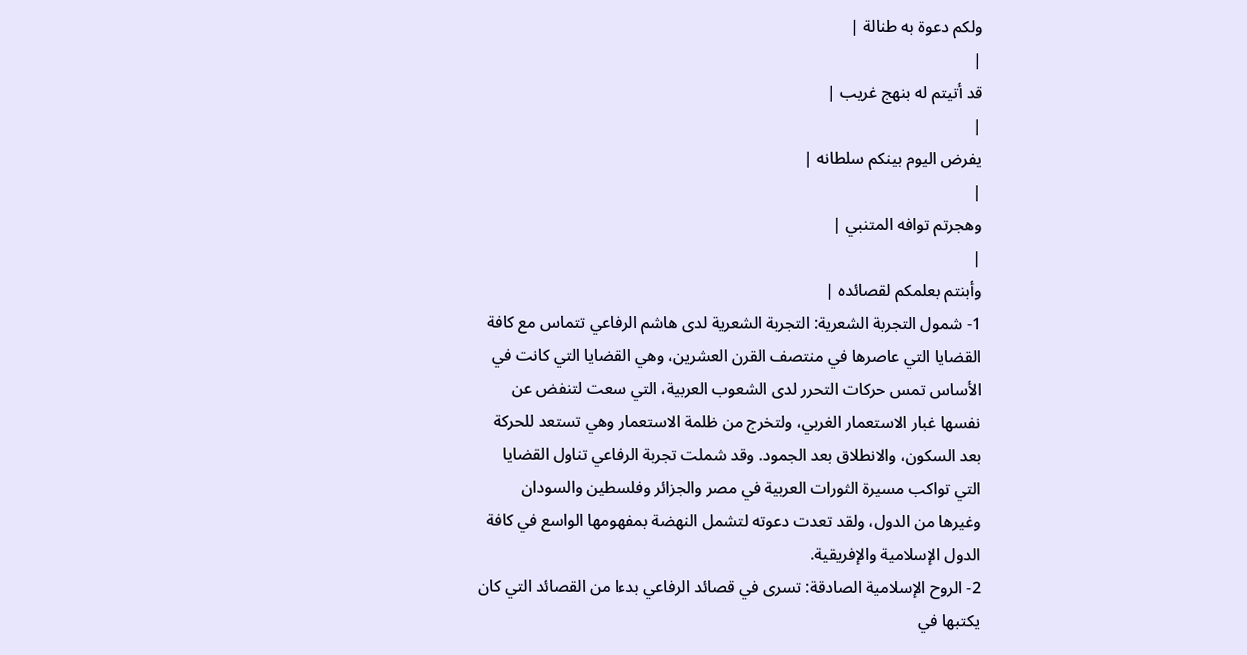ولكم دعوة به طنالة |
|
قد أتيتم له بنهج غريب |
|
يفرض اليوم بينكم سلطانه |
|
وهجرتم توافه المتنبي |
|
وأبنتم بعلمكم لقصائده |
1- شمول التجربة الشعرية: التجربة الشعرية لدى هاشم الرفاعي تتماس مع كافة القضايا التي عاصرها في منتصف القرن العشرين، وهي القضايا التي كانت في الأساس تمس حركات التحرر لدى الشعوب العربية، التي سعت لتنفض عن نفسها غبار الاستعمار الغربي، ولتخرج من ظلمة الاستعمار وهي تستعد للحركة بعد السكون، والانطلاق بعد الجمود. وقد شملت تجربة الرفاعي تناول القضايا التي تواكب مسيرة الثورات العربية في مصر والجزائر وفلسطين والسودان وغيرها من الدول، ولقد تعدت دعوته لتشمل النهضة بمفهومها الواسع في كافة الدول الإسلامية والإفريقية.
2- الروح الإسلامية الصادقة: تسرى في قصائد الرفاعي بدءا من القصائد التي كان يكتبها في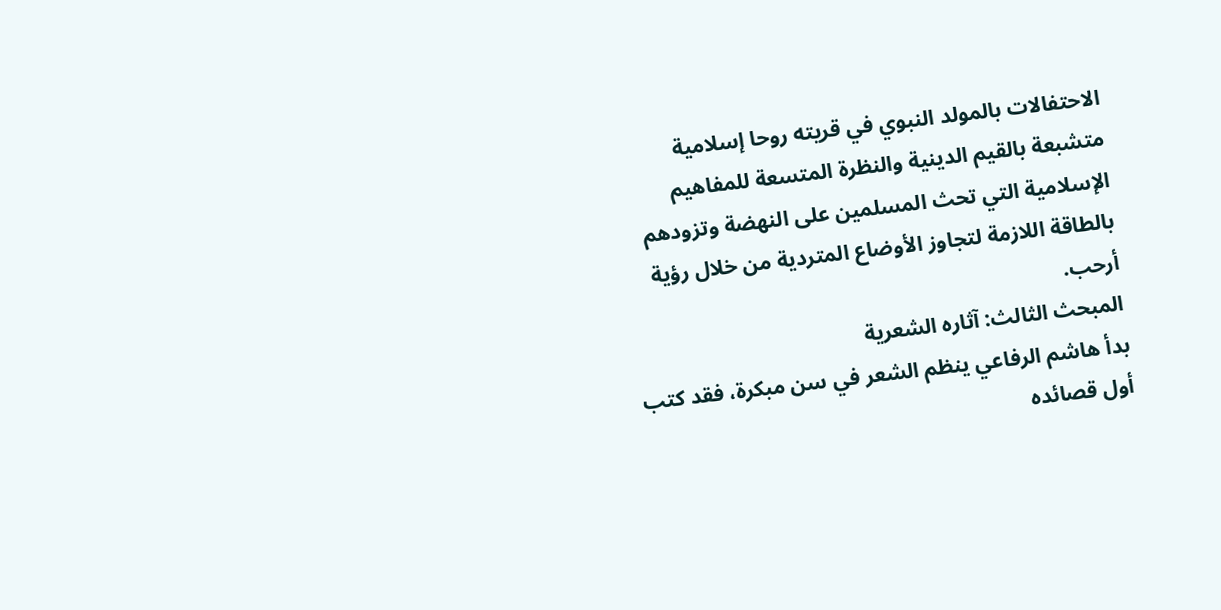الاحتفالات بالمولد النبوي في قريته روحا إسلامية متشبعة بالقيم الدينية والنظرة المتسعة للمفاهيم الإسلامية التي تحث المسلمين على النهضة وتزودهم بالطاقة اللازمة لتجاوز الأوضاع المتردية من خلال رؤية أرحب.
المبحث الثالث: آثاره الشعرية
بدأ هاشم الرفاعي ينظم الشعر في سن مبكرة، فقد كتب أول قصائده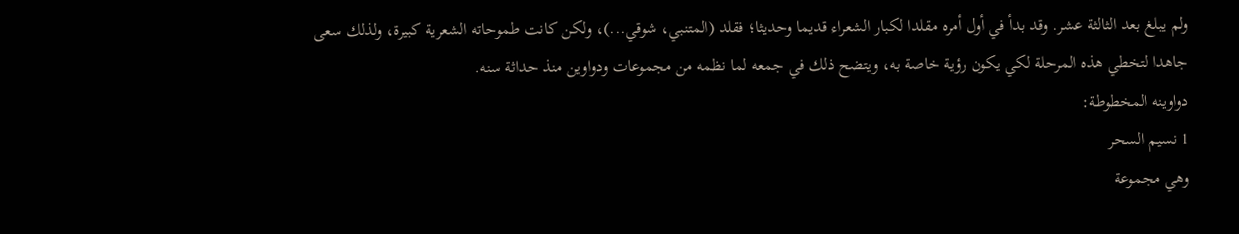ولم يبلغ بعد الثالثة عشر. وقد بدأ في أول أمره مقلدا لكبار الشعراء قديما وحديثا؛ فقلد (المتنبي، شوقي...)، ولكن كانت طموحاته الشعرية كبيرة، ولذلك سعى جاهدا لتخطي هذه المرحلة لكي يكون رؤية خاصة به، ويتضح ذلك في جمعه لما نظمه من مجموعات ودواوين منذ حداثة سنه.
دواوينه المخطوطة:
1 نسيم السحر
وهي مجموعة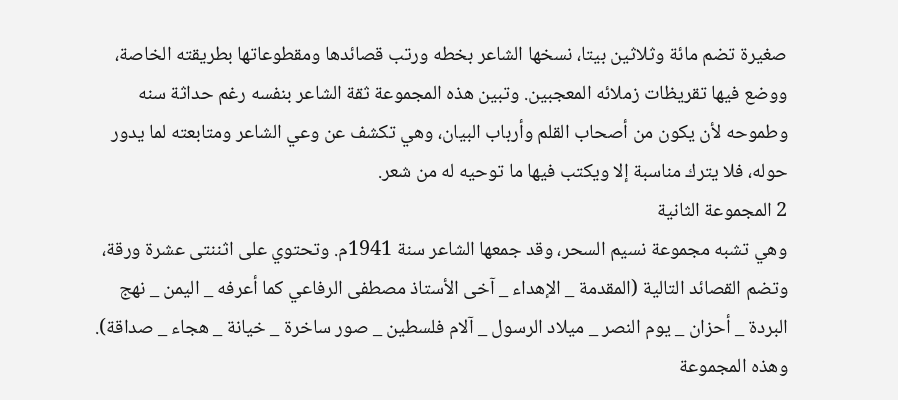صغيرة تضم مائة وثلاثين بيتا، نسخها الشاعر بخطه ورتب قصائدها ومقطوعاتها بطريقته الخاصة، ووضع فيها تقريظات زملائه المعجبين. وتبين هذه المجموعة ثقة الشاعر بنفسه رغم حداثة سنه وطموحه لأن يكون من أصحاب القلم وأرباب البيان، وهي تكشف عن وعي الشاعر ومتابعته لما يدور حوله، فلا يترك مناسبة إلا ويكتب فيها ما توحيه له من شعر.
2 المجموعة الثانية
وهي تشبه مجموعة نسيم السحر، وقد جمعها الشاعر سنة 1941م. وتحتوي على اثننتى عشرة ورقة، وتضم القصائد التالية (المقدمة _ الإهداء _ آخى الأستاذ مصطفى الرفاعي كما أعرفه _ اليمن _ نهج البردة _ أحزان _ يوم النصر _ ميلاد الرسول _ آلام فلسطين _ صور ساخرة _ خيانة _ هجاء _ صداقة). وهذه المجموعة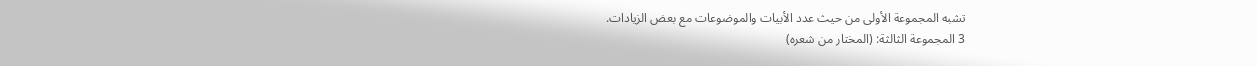تشبه المجموعة الأولى من حيث عدد الأبيات والموضوعات مع بعض الزيادات.
3 المجموعة الثالثة: (المختار من شعره)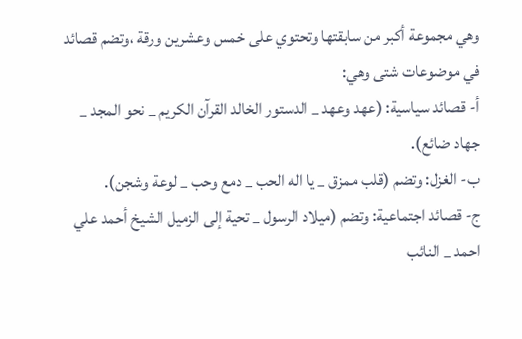وهي مجموعة أكبر من سابقتها وتحتوي على خمس وعشرين ورقة ،وتضم قصائد في موضوعات شتى وهي:
أ- قصائد سياسية: (عهد وعهد _ الدستور الخالد القرآن الكريم _ نحو المجد _ جهاد ضائع).
ب- الغزل: وتضم (قلب ممزق _ يا اله الحب _ دمع وحب _ لوعة وشجن).
ج- قصائد اجتماعية: وتضم (ميلاد الرسول _ تحية إلى الزميل الشيخ أحمد علي احمد _ النائب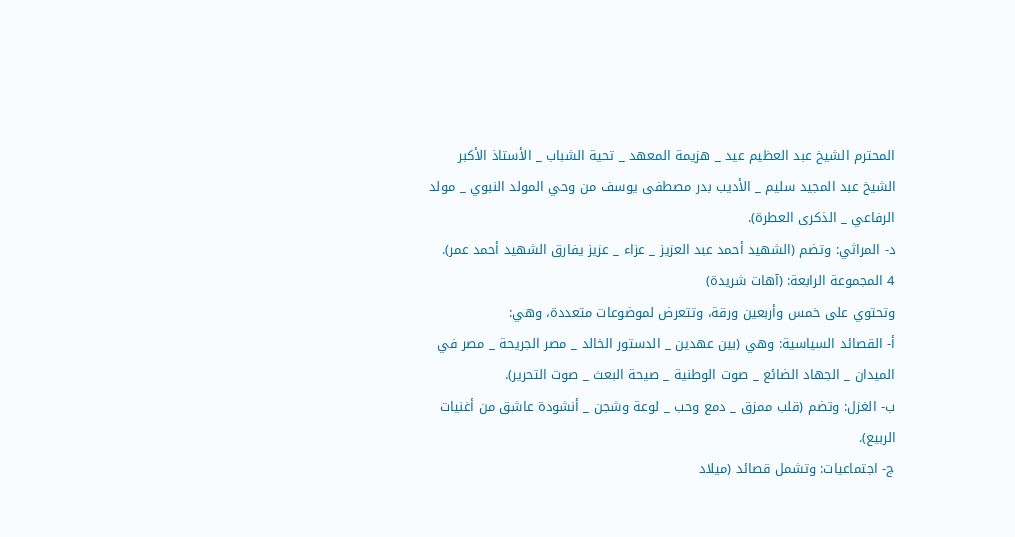المحترم الشيخ عبد العظيم عيد _ هزيمة المعهد _ تحية الشباب _ الأستاذ الأكبر الشيخ عبد المجيد سليم _ الأديب بدر مصطفى يوسف من وحي المولد النبوي _ مولد الرفاعي _ الذكرى العطرة).
د- المراثي: وتضم (الشهيد أحمد عبد العزيز _ عزاء _ عزيز يفارق الشهيد أحمد عمر).
4 المجموعة الرابعة: (آهات شريدة)
وتحتوي على خمس وأربعين ورقة، وتتعرض لموضوعات متعددة، وهي:
أ- القصائد السياسية: وهي (بين عهدين _ الدستور الخالد _ مصر الجريحة _ مصر في الميدان _ الجهاد الضائع _ صوت الوطنية _ صيحة البعث _ صوت التحرير).
ب- الغزل: وتضم (قلب ممزق _ دمع وحب _ لوعة وشجن _ أنشودة عاشق من أغنيات الربيع).
ج- اجتماعيات: وتشمل قصائد (ميلاد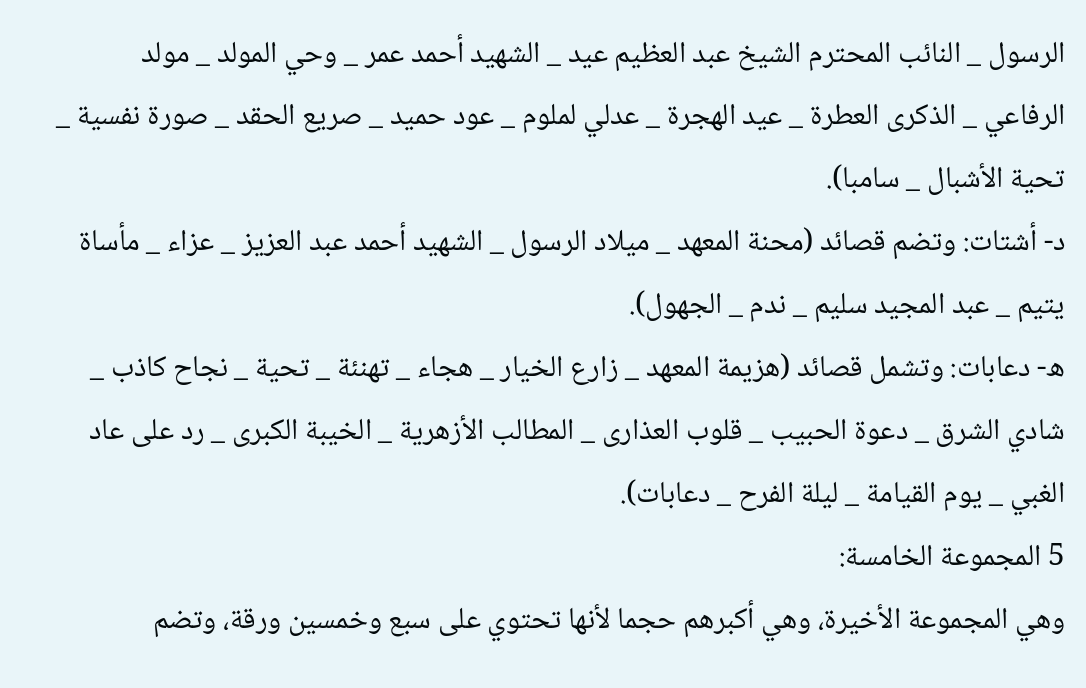الرسول _ النائب المحترم الشيخ عبد العظيم عيد _ الشهيد أحمد عمر _ وحي المولد _ مولد الرفاعي _ الذكرى العطرة _ عيد الهجرة _ عدلي لملوم _ عود حميد _ صريع الحقد _ صورة نفسية _ تحية الأشبال _ سامبا).
د- أشتات: وتضم قصائد (محنة المعهد _ ميلاد الرسول _ الشهيد أحمد عبد العزيز _ عزاء _ مأساة يتيم _ عبد المجيد سليم _ ندم _ الجهول).
ه- دعابات: وتشمل قصائد (هزيمة المعهد _ زارع الخيار _ هجاء _ تهنئة _ تحية _ نجاح كاذب _ شادي الشرق _ دعوة الحبيب _ قلوب العذارى _ المطالب الأزهرية _ الخيبة الكبرى _ رد على عاد الغبي _ يوم القيامة _ ليلة الفرح _ دعابات).
5 المجموعة الخامسة:
وهي المجموعة الأخيرة، وهي أكبرهم حجما لأنها تحتوي على سبع وخمسين ورقة، وتضم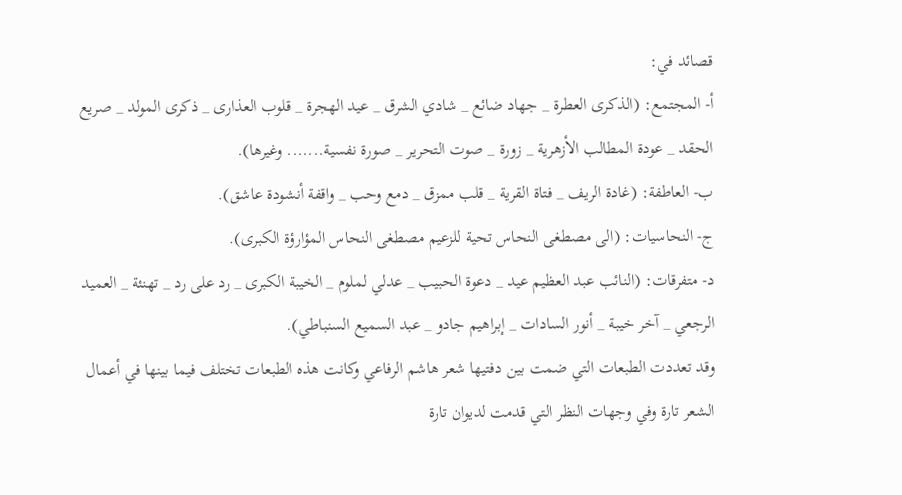قصائد في:
أ- المجتمع: (الذكرى العطرة _ جهاد ضائع _ شادي الشرق _ عيد الهجرة _ قلوب العذارى _ ذكرى المولد _ صريع الحقد _ عودة المطالب الأزهرية _ زورة _ صوت التحرير _ صورة نفسية....... وغيرها).
ب- العاطفة: (غادة الريف _ فتاة القرية _ قلب ممزق _ دمع وحب _ واقفة أنشودة عاشق).
ج- النحاسيات: (الى مصطغى النحاس تحية للزعيم مصطغى النحاس المؤارؤة الكبرى).
د- متفرقات: (النائب عبد العظيم عيد _ دعوة الحبيب _ عدلي لملوم _ الخيبة الكبرى _ رد على رد _ تهنئة _ العميد الرجعي _ آخر خيبة _ أنور السادات _ إبراهيم جادو _ عبد السميع السنباطي).
وقد تعددت الطبعات التي ضمت بين دفتيها شعر هاشم الرفاعي وكانت هذه الطبعات تختلف فيما بينها في أعمال الشعر تارة وفي وجهات النظر التي قدمت لديوان تارة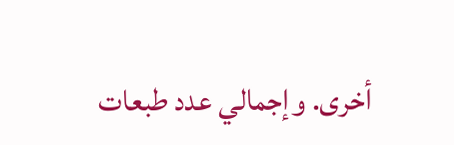أخرى. وإجمالي عدد طبعات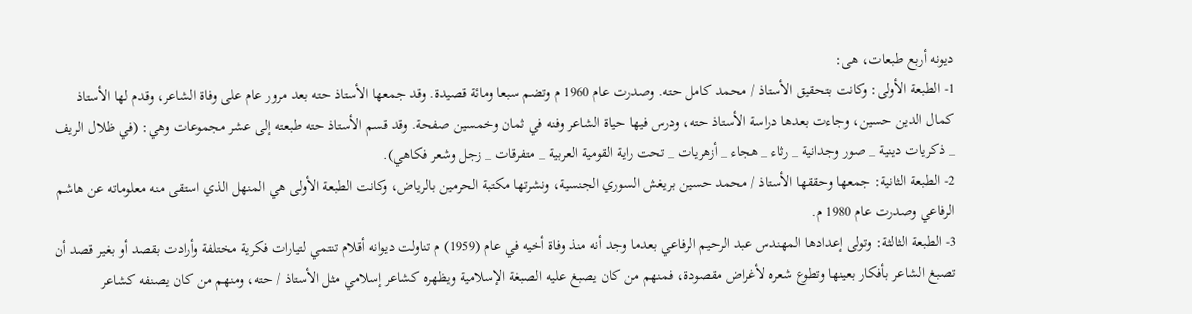ديونه أربع طبعات، هى:
1- الطبعة الأولى: وكانت بتحقيق الأستاذ / محمد كامل حته. وصدرت عام 1960 م وتضم سبعا ومائة قصيدة. وقد جمعها الأستاذ حته بعد مرور عام على وفاة الشاعر، وقدم لها الأستاذ كمال الدين حسين، وجاءت بعدها دراسة الأستاذ حته، ودرس فيها حياة الشاعر وفنه في ثمان وخمسين صفحة. وقد قسم الأستاذ حته طبعته إلى عشر مجموعات وهي: (في ظلال الريف _ ذكريات دينية _ صور وجدانية _ رثاء _ هجاء _ أزهريات _ تحت راية القومية العربية _ متفرقات _ زجل وشعر فكاهي).
2- الطبعة الثانية: جمعها وحققها الأستاذ / محمد حسين بريغش السوري الجنسية، ونشرتها مكتبة الحرمين بالرياض، وكانت الطبعة الأولى هي المنهل الذي استقى منه معلوماته عن هاشم الرفاعي وصدرت عام 1980 م.
3- الطبعة الثالثة: وتولى إعدادها المهندس عبد الرحيم الرفاعي بعدما وجد أنه منذ وفاة أخيه في عام (1959) م تناولت ديوانه أقلام تنتمي لتيارات فكرية مختلفة وأرادت بقصد أو بغير قصد أن تصبغ الشاعر بأفكار بعينها وتطوع شعره لأغراض مقصودة، فمنهم من كان يصبغ عليه الصبغة الإسلامية ويظهره كشاعر إسلامي مثل الأستاذ / حته، ومنهم من كان يصنفه كشاعر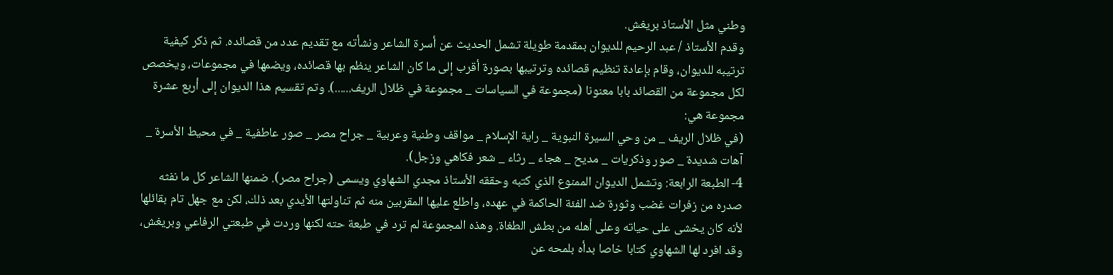وطني مثل الأستاذ بريغش.
وقدم الأستاذ / عبد الرحيم للديوان بمقدمة طويلة تشمل الحديث عن أسرة الشاعر ونشأته مع تقديم عدد من قصائده. ثم ذكر كيفية ترتيبه للديوان، وقام بإعادة تنظيم قصائده وترتيبها بصورة أقرب إلى ما كان الشاعر ينظم بها قصائده، ويضمها في مجموعات، ويخصص لكل مجموعة من القصائد بابا معنونا (مجموعة في السياسات _ مجموعة في ظلال الريف......). وتم تقسيم هذا الديوان إلى أربع عشرة مجموعة هي:
(في ظلال الريف _ من وحي السيرة النبوية _ راية الإسلام _ مواقف وطنية وعربية _ جراح مصر _ صور عاطفية _ في محيط الأسرة _ آهات شديدة _ صور وذكريات _ مديح _ هجاء _ رثاء _ شعر فكاهي وزجل).
4- الطبعة الرابعة: وتشمل الديوان الممنوع الذي كتبه وحققه الأستاذ مجدي الشهاوي ويسمى (جراح مصر). ضمنها الشاعر كل ما نفثه صدره من زفرات غضب وثورة ضد الفئة الحاكمة في عهده، واطلع عليها المقربين منه ثم تناولتها الأيدي بعد ذلك، لكن مع جهل تام بقائلها لأنه كان يخشى على حياته وعلى أهله من بطش الطغاة. وهذه المجموعة لم ترد في طبعة حته لكنها وردت في طبعتي الرفاعي وبريغش، وقد افرد لها الشهاوي كتابا خاصا بدأه بلمحه عن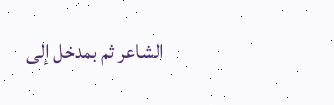الشاعر ثم بمدخل إلى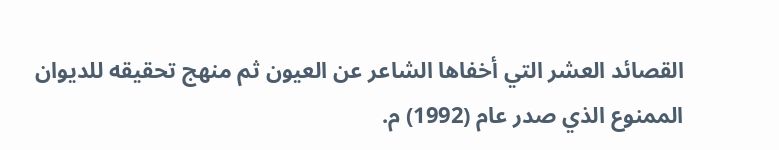القصائد العشر التي أخفاها الشاعر عن العيون ثم منهج تحقيقه للديوان الممنوع الذي صدر عام (1992) م.